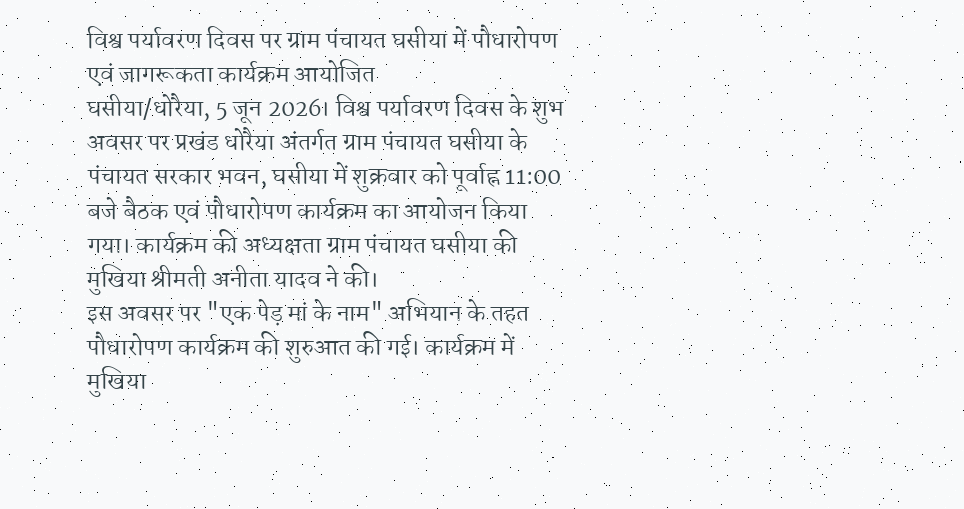विश्व पर्यावरण दिवस पर ग्राम पंचायत घसीया में पौधारोपण एवं जागरूकता कार्यक्रम आयोजित
घसीया/धोरैया, 5 जून 2026। विश्व पर्यावरण दिवस के शुभ अवसर पर प्रखंड धोरैया अंतर्गत ग्राम पंचायत घसीया के पंचायत सरकार भवन, घसीया में शुक्रवार को पूर्वाह्न 11:00 बजे बैठक एवं पौधारोपण कार्यक्रम का आयोजन किया गया। कार्यक्रम की अध्यक्षता ग्राम पंचायत घसीया की मुखिया श्रीमती अनीता यादव ने की।
इस अवसर पर "एक पेड़ मां के नाम" अभियान के तहत पौधारोपण कार्यक्रम की शुरुआत की गई। कार्यक्रम में मुखिया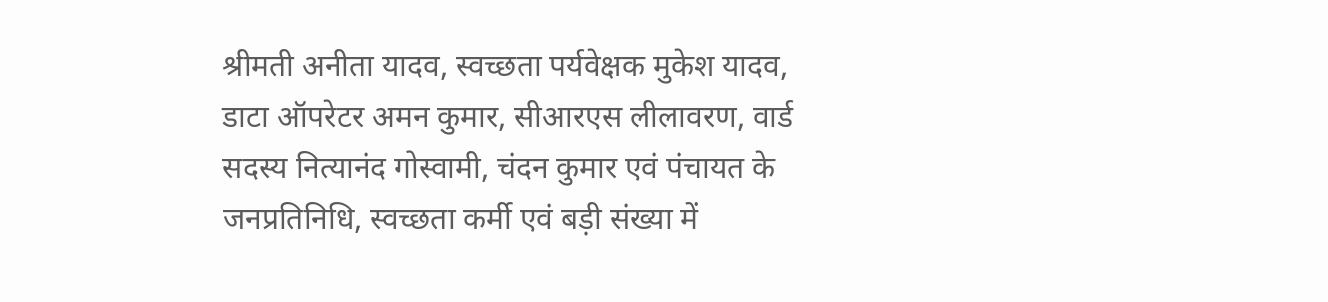श्रीमती अनीता यादव, स्वच्छता पर्यवेक्षक मुकेश यादव, डाटा ऑपरेटर अमन कुमार, सीआरएस लीलावरण, वार्ड सदस्य नित्यानंद गोस्वामी, चंदन कुमार एवं पंचायत के जनप्रतिनिधि, स्वच्छता कर्मी एवं बड़ी संख्या में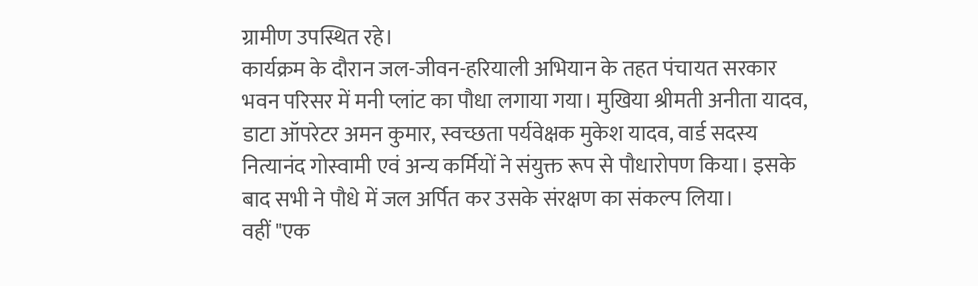ग्रामीण उपस्थित रहे।
कार्यक्रम के दौरान जल-जीवन-हरियाली अभियान के तहत पंचायत सरकार भवन परिसर में मनी प्लांट का पौधा लगाया गया। मुखिया श्रीमती अनीता यादव, डाटा ऑपरेटर अमन कुमार, स्वच्छता पर्यवेक्षक मुकेश यादव, वार्ड सदस्य नित्यानंद गोस्वामी एवं अन्य कर्मियों ने संयुक्त रूप से पौधारोपण किया। इसके बाद सभी ने पौधे में जल अर्पित कर उसके संरक्षण का संकल्प लिया।
वहीं "एक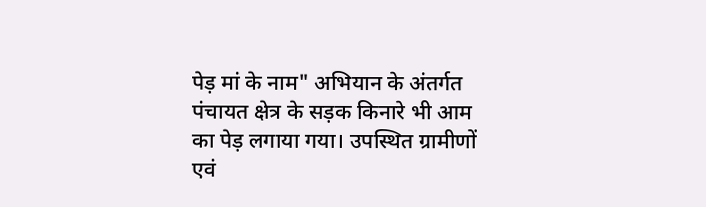पेड़ मां के नाम" अभियान के अंतर्गत पंचायत क्षेत्र के सड़क किनारे भी आम का पेड़ लगाया गया। उपस्थित ग्रामीणों एवं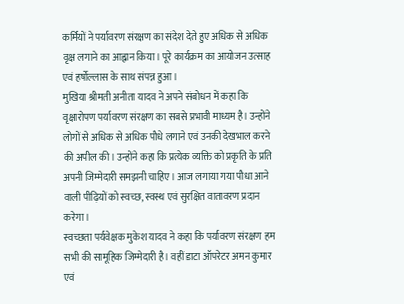कर्मियों ने पर्यावरण संरक्षण का संदेश देते हुए अधिक से अधिक वृक्ष लगाने का आह्वान किया। पूरे कार्यक्रम का आयोजन उत्साह एवं हर्षोल्लास के साथ संपन्न हुआ।
मुखिया श्रीमती अनीता यादव ने अपने संबोधन में कहा कि वृक्षारोपण पर्यावरण संरक्षण का सबसे प्रभावी माध्यम है। उन्होंने लोगों से अधिक से अधिक पौधे लगाने एवं उनकी देखभाल करने की अपील की। उन्होंने कहा कि प्रत्येक व्यक्ति को प्रकृति के प्रति अपनी जिम्मेदारी समझनी चाहिए। आज लगाया गया पौधा आने वाली पीढ़ियों को स्वच्छ, स्वस्थ एवं सुरक्षित वातावरण प्रदान करेगा।
स्वच्छता पर्यवेक्षक मुकेश यादव ने कहा कि पर्यावरण संरक्षण हम सभी की सामूहिक जिम्मेदारी है। वहीं डाटा ऑपरेटर अमन कुमार एवं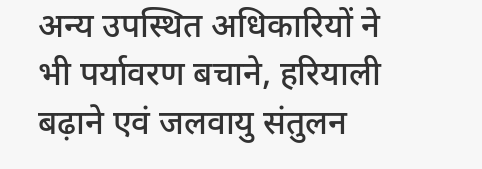अन्य उपस्थित अधिकारियों ने भी पर्यावरण बचाने, हरियाली बढ़ाने एवं जलवायु संतुलन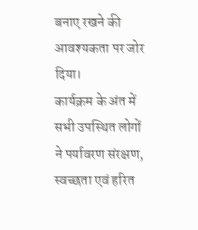बनाए रखने की आवश्यकता पर जोर दिया।
कार्यक्रम के अंत में सभी उपस्थित लोगों ने पर्यावरण संरक्षण, स्वच्छता एवं हरित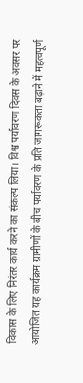विकास के लिए निरंतर कार्य करने का संकल्प लिया। विश्व पर्यावरण दिवस के अवसर पर आयोजित यह कार्यक्रम ग्रामीणों के बीच पर्यावरण के प्रति जागरूकता बढ़ाने में महत्वपूर्ण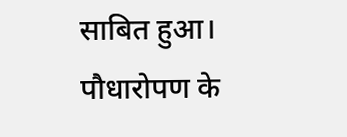साबित हुआ। पौधारोपण के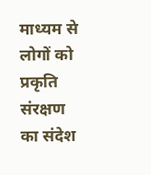माध्यम से लोगों को प्रकृति संरक्षण का संदेश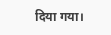दिया गया।